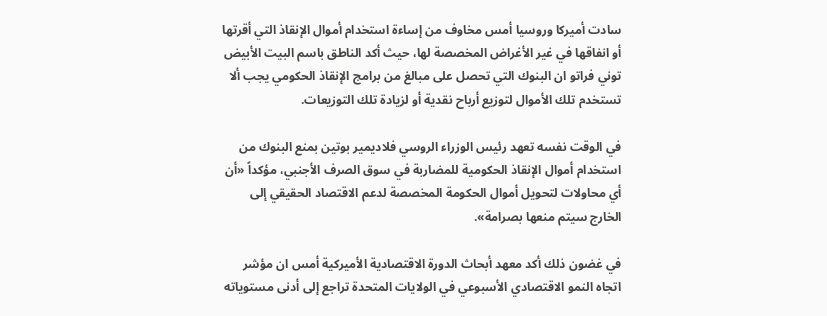سادت أميركا وروسيا أمس مخاوف من إساءة استخدام أموال الإنقاذ التي أقرتها أو انفاقها في غير الأغراض المخصصة لها، حيث أكد الناطق باسم البيت الأبيض توني فراتو ان البنوك التي تحصل على مبالغ من برامج الإنقاذ الحكومي يجب ألا تستخدم تلك الأموال لتوزيع أرباح نقدية أو لزيادة تلك التوزيعات.

في الوقت نفسه تعهد رئيس الوزراء الروسي فلاديمير بوتين بمنع البنوك من استخدام أموال الإنقاذ الحكومية للمضاربة في سوق الصرف الأجنبي، مؤكداً «أن أي محاولات لتحويل أموال الحكومة المخصصة لدعم الاقتصاد الحقيقي إلى الخارج سيتم منعها بصرامة».

في غضون ذلك أكد معهد أبحاث الدورة الاقتصادية الأميركية أمس ان مؤشر اتجاه النمو الاقتصادي الأسبوعي في الولايات المتحدة تراجع إلى أدنى مستوياته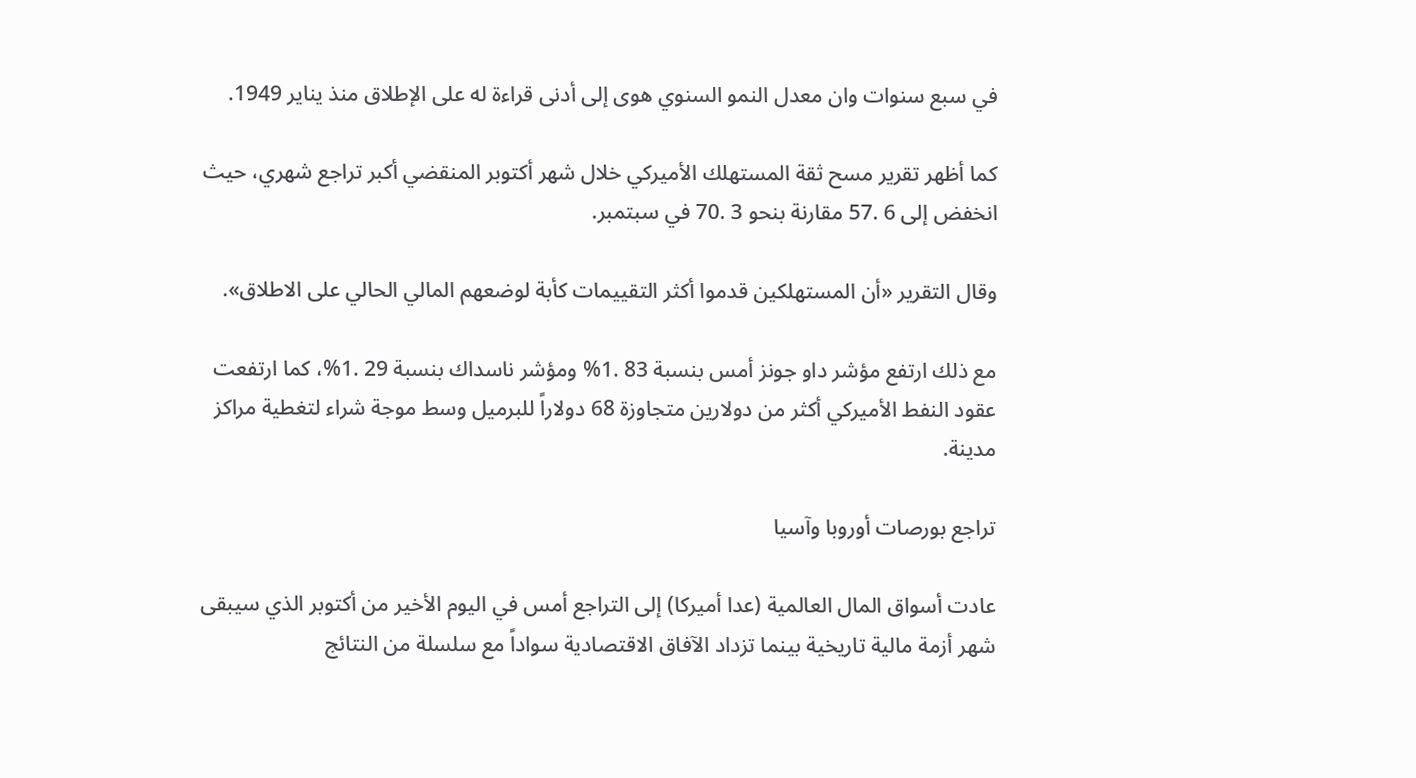في سبع سنوات وان معدل النمو السنوي هوى إلى أدنى قراءة له على الإطلاق منذ يناير 1949.

كما أظهر تقرير مسح ثقة المستهلك الأميركي خلال شهر أكتوبر المنقضي أكبر تراجع شهري، حيث انخفض إلى 6 .57 مقارنة بنحو 3 .70 في سبتمبر.

وقال التقرير «أن المستهلكين قدموا أكثر التقييمات كأبة لوضعهم المالي الحالي على الاطلاق».

مع ذلك ارتفع مؤشر داو جونز أمس بنسبة 83 .1% ومؤشر ناسداك بنسبة 29 .1%، كما ارتفعت عقود النفط الأميركي أكثر من دولارين متجاوزة 68 دولاراً للبرميل وسط موجة شراء لتغطية مراكز مدينة.

تراجع بورصات أوروبا وآسيا

عادت أسواق المال العالمية (عدا أميركا) إلى التراجع أمس في اليوم الأخير من أكتوبر الذي سيبقى شهر أزمة مالية تاريخية بينما تزداد الآفاق الاقتصادية سواداً مع سلسلة من النتائج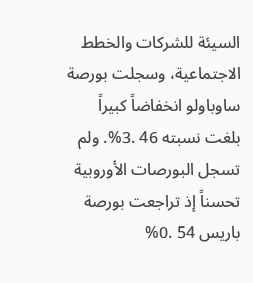السيئة للشركات والخطط الاجتماعية، وسجلت بورصة ساوباولو انخفاضاً كبيراً بلغت نسبته 46 .3%. ولم تسجل البورصات الأوروبية تحسناً إذ تراجعت بورصة باريس 54 .0%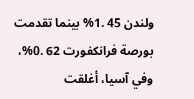ولندن 45 .1% بينما تقدمت بورصة فرانكفورت 62 .0%، وفي آسيا، أغلقت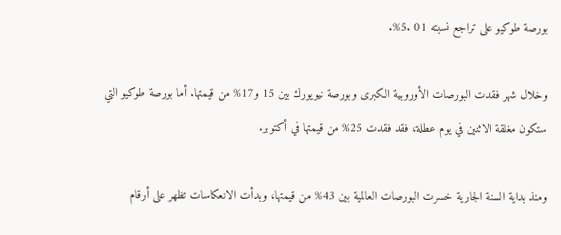بورصة طوكيو على تراجع نسبته 01 .5%.

وخلال شهر فقدت البورصات الأوروبية الكبرى وبورصة نيويورك بين 15 و17% من قيمتها. أما بورصة طوكيو التي ستكون مغلقة الاثنين في يوم عطلة، فقد فقدت 25% من قيمتها في أكتوبر.

ومنذ بداية السنة الجارية خسرت البورصات العالمية بين 43% من قيمتها، وبدأت الانعكاسات تظهر على أرقام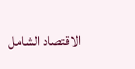الاقتصاد الشامل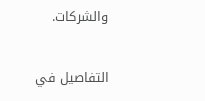والشركات.

التفاصيل في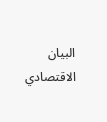البيان الاقتصادي